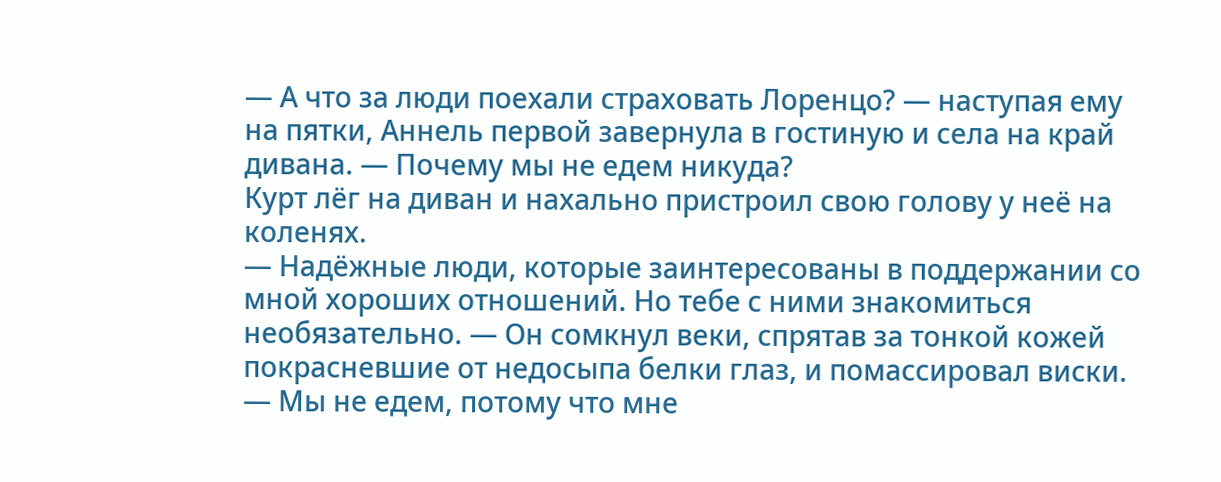— А что за люди поехали страховать Лоренцо? — наступая ему на пятки, Аннель первой завернула в гостиную и села на край дивана. — Почему мы не едем никуда?
Курт лёг на диван и нахально пристроил свою голову у неё на коленях.
— Надёжные люди, которые заинтересованы в поддержании со мной хороших отношений. Но тебе с ними знакомиться необязательно. — Он сомкнул веки, спрятав за тонкой кожей покрасневшие от недосыпа белки глаз, и помассировал виски. — Мы не едем, потому что мне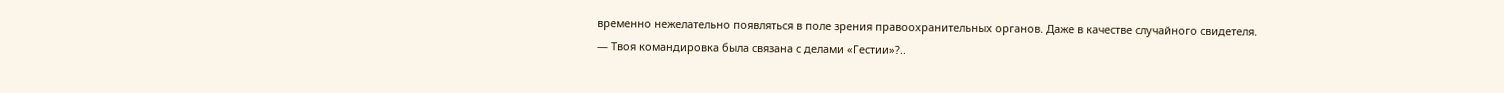временно нежелательно появляться в поле зрения правоохранительных органов. Даже в качестве случайного свидетеля.
— Твоя командировка была связана с делами «Гестии»?..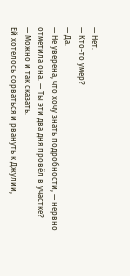— Нет.
— Кто-то умер?
— Да.
— Не уверена, что хочу знать подробности, — нервно отметила она. — Ты эти два дня провёл в участке?
— Можно и так сказать.
Ей хотелось сорваться и рвануть к Джулии,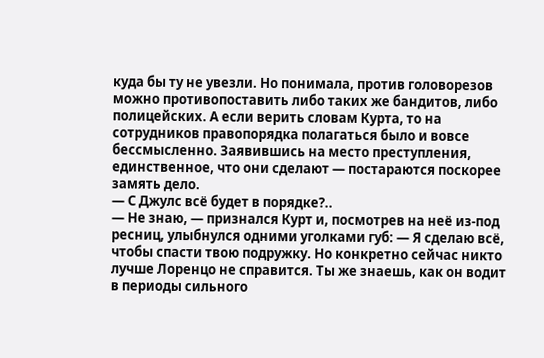куда бы ту не увезли. Но понимала, против головорезов можно противопоставить либо таких же бандитов, либо полицейских. А если верить словам Курта, то на сотрудников правопорядка полагаться было и вовсе бессмысленно. Заявившись на место преступления, единственное, что они сделают — постараются поскорее замять дело.
— С Джулс всё будет в порядке?..
— Не знаю, — признался Курт и, посмотрев на неё из-под ресниц, улыбнулся одними уголками губ: — Я сделаю всё, чтобы спасти твою подружку. Но конкретно сейчас никто лучше Лоренцо не справится. Ты же знаешь, как он водит в периоды сильного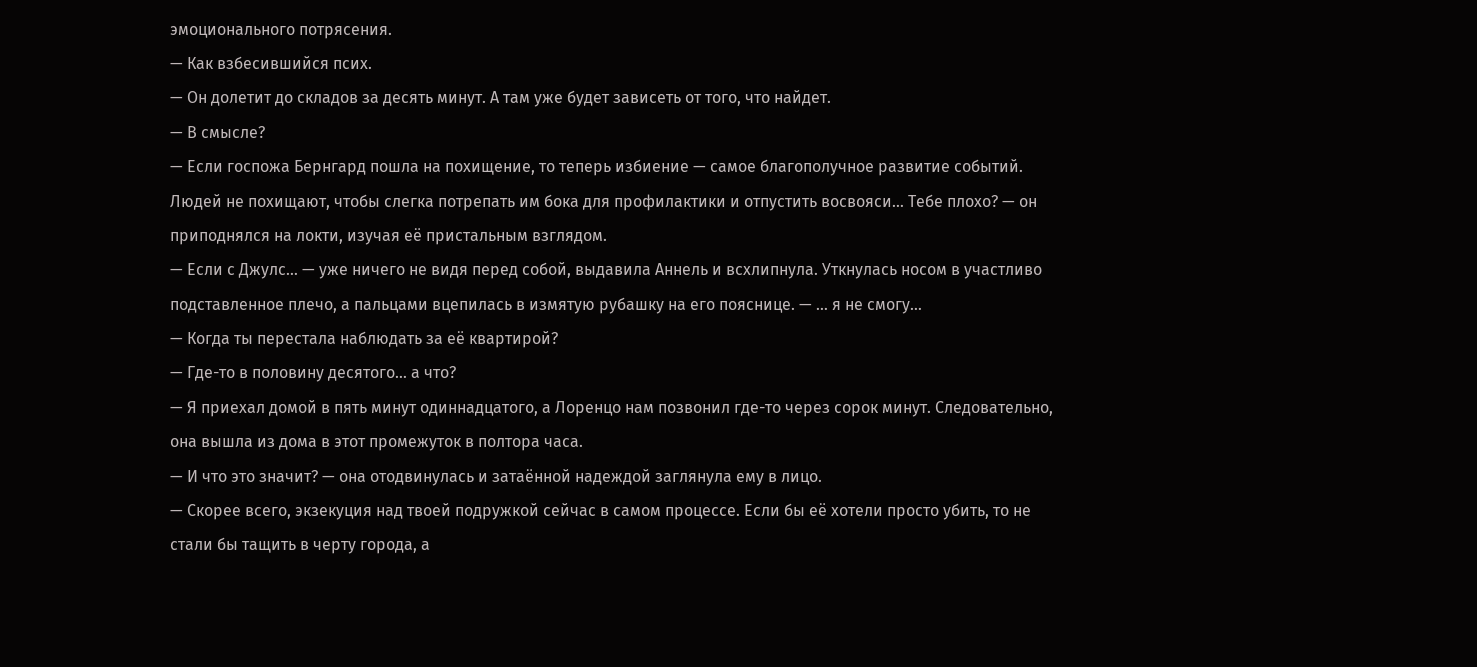эмоционального потрясения.
— Как взбесившийся псих.
— Он долетит до складов за десять минут. А там уже будет зависеть от того, что найдет.
— В смысле?
— Если госпожа Бернгард пошла на похищение, то теперь избиение — самое благополучное развитие событий. Людей не похищают, чтобы слегка потрепать им бока для профилактики и отпустить восвояси… Тебе плохо? — он приподнялся на локти, изучая её пристальным взглядом.
— Если с Джулс… — уже ничего не видя перед собой, выдавила Аннель и всхлипнула. Уткнулась носом в участливо подставленное плечо, а пальцами вцепилась в измятую рубашку на его пояснице. — … я не смогу…
— Когда ты перестала наблюдать за её квартирой?
— Где-то в половину десятого… а что?
— Я приехал домой в пять минут одиннадцатого, а Лоренцо нам позвонил где-то через сорок минут. Следовательно, она вышла из дома в этот промежуток в полтора часа.
— И что это значит? — она отодвинулась и затаённой надеждой заглянула ему в лицо.
— Скорее всего, экзекуция над твоей подружкой сейчас в самом процессе. Если бы её хотели просто убить, то не стали бы тащить в черту города, а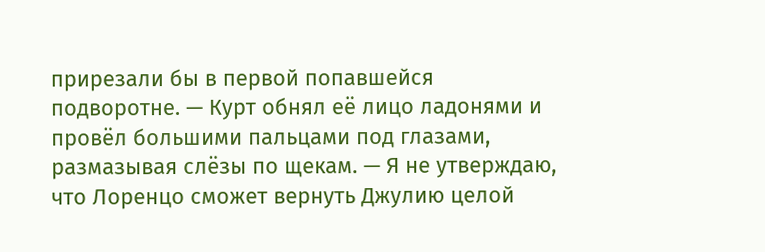прирезали бы в первой попавшейся подворотне. — Курт обнял её лицо ладонями и провёл большими пальцами под глазами, размазывая слёзы по щекам. — Я не утверждаю, что Лоренцо сможет вернуть Джулию целой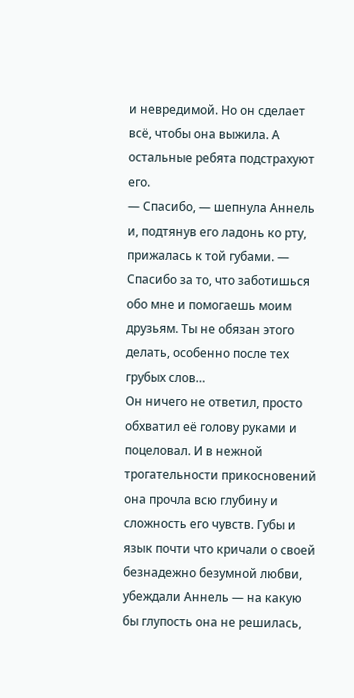и невредимой. Но он сделает всё, чтобы она выжила. А остальные ребята подстрахуют его.
— Спасибо, — шепнула Аннель и, подтянув его ладонь ко рту, прижалась к той губами. — Спасибо за то, что заботишься обо мне и помогаешь моим друзьям. Ты не обязан этого делать, особенно после тех грубых слов…
Он ничего не ответил, просто обхватил её голову руками и поцеловал. И в нежной трогательности прикосновений она прочла всю глубину и сложность его чувств. Губы и язык почти что кричали о своей безнадежно безумной любви, убеждали Аннель — на какую бы глупость она не решилась,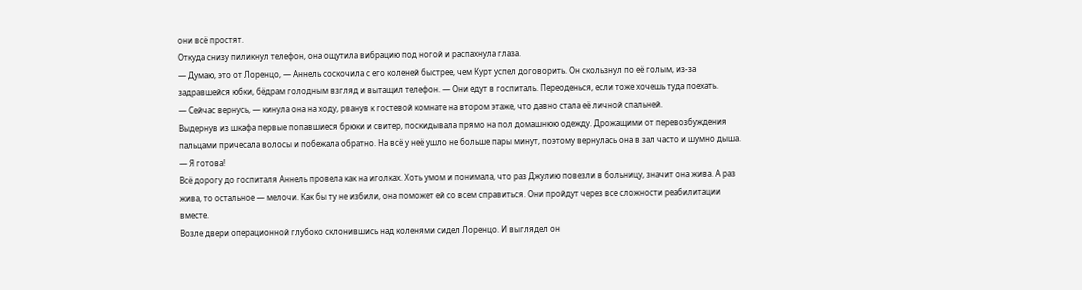они всё простят.
Откуда снизу пиликнул телефон, она ощутила вибрацию под ногой и распахнула глаза.
— Думаю, это от Лоренцо, — Аннель соскочила с его коленей быстрее, чем Курт успел договорить. Он скользнул по её голым, из-за задравшейся юбки, бёдрам голодным взгляд и вытащил телефон. — Они едут в госпиталь. Переоденься, если тоже хочешь туда поехать.
— Сейчас вернусь, — кинула она на ходу, рванув к гостевой комнате на втором этаже, что давно стала её личной спальней.
Выдернув из шкафа первые попавшиеся брюки и свитер, поскидывала прямо на пол домашнюю одежду. Дрожащими от перевозбуждения пальцами причесала волосы и побежала обратно. На всё у неё ушло не больше пары минут, поэтому вернулась она в зал часто и шумно дыша.
— Я готова!
Всё дорогу до госпиталя Аннель провела как на иголках. Хоть умом и понимала, что раз Джулию повезли в больницу, значит она жива. А раз жива, то остальное — мелочи. Как бы ту не избили, она поможет ей со всем справиться. Они пройдут через все сложности реабилитации вместе.
Возле двери операционной глубоко склонившись над коленями сидел Лоренцо. И выглядел он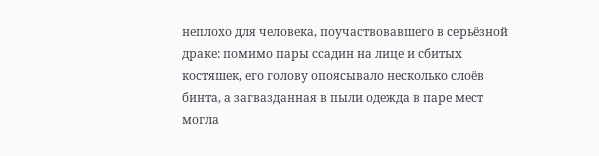неплохо для человека, поучаствовавшего в серьёзной драке: помимо пары ссадин на лице и сбитых костяшек, его голову опоясывало несколько слоёв бинта, а загвазданная в пыли одежда в паре мест могла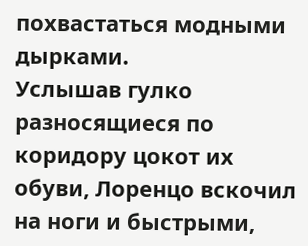похвастаться модными дырками.
Услышав гулко разносящиеся по коридору цокот их обуви, Лоренцо вскочил на ноги и быстрыми,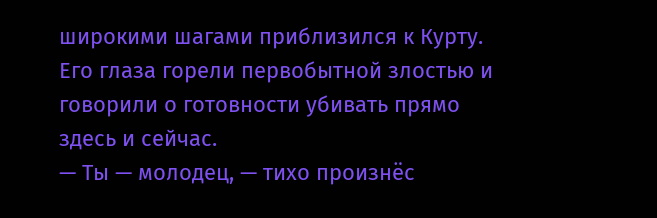широкими шагами приблизился к Курту. Его глаза горели первобытной злостью и говорили о готовности убивать прямо здесь и сейчас.
— Ты — молодец, — тихо произнёс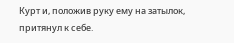Курт и, положив руку ему на затылок, притянул к себе.